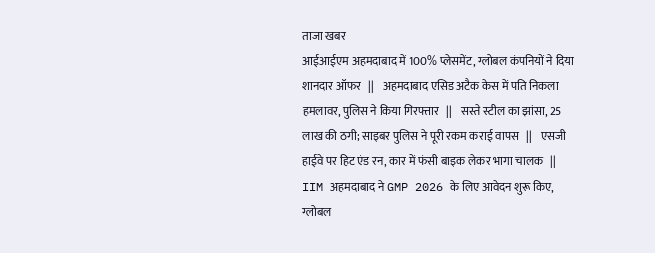ताजा खबर
आईआईएम अहमदाबाद में 100% प्लेसमेंट, ग्लोबल कंपनियों ने दिया शानदार ऑफर   ||    अहमदाबाद एसिड अटैक केस में पति निकला हमलावर, पुलिस ने किया गिरफ्तार   ||    सस्ते स्टील का झांसा, 25 लाख की ठगी; साइबर पुलिस ने पूरी रकम कराई वापस   ||    एसजी हाईवे पर हिट एंड रन, कार में फंसी बाइक लेकर भागा चालक   ||    IIM अहमदाबाद ने GMP 2026 के लिए आवेदन शुरू किए, ग्लोबल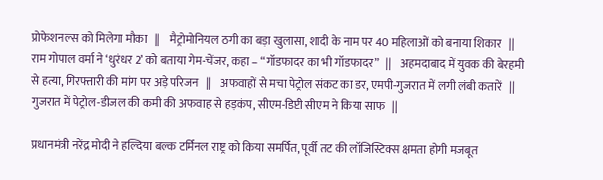प्रोफेशनल्स को मिलेगा मौका   ||    मैट्रोमोनियल ठगी का बड़ा खुलासा, शादी के नाम पर 40 महिलाओं को बनाया शिकार   ||    राम गोपाल वर्मा ने ‘धुरंधर 2’ को बताया गेम-चेंजर, कहा – “गॉडफादर का भी गॉडफादर”   ||    अहमदाबाद में युवक की बेरहमी से हत्या, गिरफ्तारी की मांग पर अड़े परिजन   ||    अफवाहों से मचा पेट्रोल संकट का डर, एमपी-गुजरात में लगी लंबी कतारें   ||    गुजरात में पेट्रोल-डीजल की कमी की अफवाह से हड़कंप, सीएम-डिप्टी सीएम ने किया साफ   ||

प्रधानमंत्री नरेंद्र मोदी ने हल्दिया बल्क टर्मिनल राष्ट्र को किया समर्पित, पूर्वी तट की लॉजिस्टिक्स क्षमता होगी मजबूत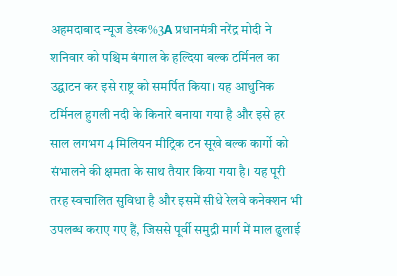अहमदाबाद न्यूज डेस्क%3A प्रधानमंत्री नरेंद्र मोदी ने शनिवार को पश्चिम बंगाल के हल्दिया बल्क टर्मिनल का उद्घाटन कर इसे राष्ट्र को समर्पित किया। यह आधुनिक टर्मिनल हुगली नदी के किनारे बनाया गया है और इसे हर साल लगभग 4 मिलियन मीट्रिक टन सूखे बल्क कार्गो को संभालने की क्षमता के साथ तैयार किया गया है। यह पूरी तरह स्वचालित सुविधा है और इसमें सीधे रेलवे कनेक्शन भी उपलब्ध कराए गए हैं, जिससे पूर्वी समुद्री मार्ग में माल ढुलाई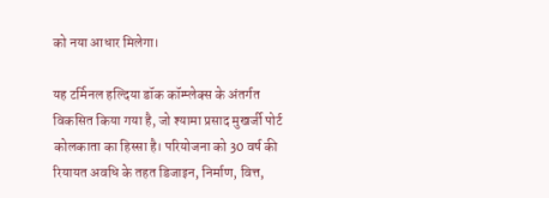को नया आधार मिलेगा।

यह टर्मिनल हल्दिया डॉक कॉम्प्लेक्स के अंतर्गत विकसित किया गया है, जो श्यामा प्रसाद मुखर्जी पोर्ट कोलकाता का हिस्सा है। परियोजना को 30 वर्ष की रियायत अवधि के तहत डिजाइन, निर्माण, वित्त,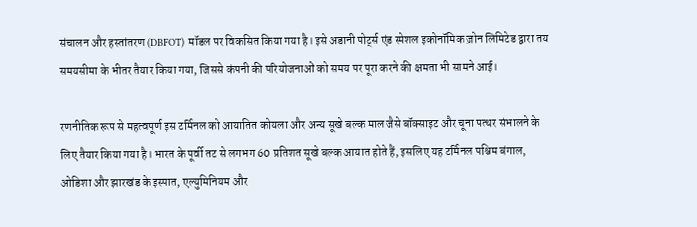संचालन और हस्तांतरण (DBFOT) मॉडल पर विकसित किया गया है। इसे अडानी पोर्ट्स एंड स्पेशल इकोनॉमिक ज़ोन लिमिटेड द्वारा तय समयसीमा के भीतर तैयार किया गया, जिससे कंपनी की परियोजनाओं को समय पर पूरा करने की क्षमता भी सामने आई।

रणनीतिक रूप से महत्वपूर्ण इस टर्मिनल को आयातित कोयला और अन्य सूखे बल्क माल जैसे बॉक्साइट और चूना पत्थर संभालने के लिए तैयार किया गया है। भारत के पूर्वी तट से लगभग 60 प्रतिशत सूखे बल्क आयात होते हैं, इसलिए यह टर्मिनल पश्चिम बंगाल, ओडिशा और झारखंड के इस्पात, एल्युमिनियम और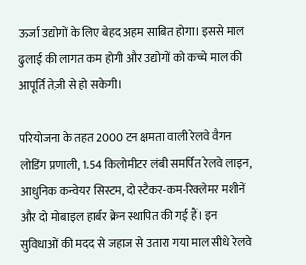ऊर्जा उद्योगों के लिए बेहद अहम साबित होगा। इससे माल ढुलाई की लागत कम होगी और उद्योगों को कच्चे माल की आपूर्ति तेज़ी से हो सकेगी।

परियोजना के तहत 2000 टन क्षमता वाली रेलवे वैगन लोडिंग प्रणाली, 1.54 किलोमीटर लंबी समर्पित रेलवे लाइन, आधुनिक कन्वेयर सिस्टम, दो स्टैकर-कम-रिक्लेमर मशीनें और दो मोबाइल हार्बर क्रेन स्थापित की गई हैं। इन सुविधाओं की मदद से जहाज से उतारा गया माल सीधे रेलवे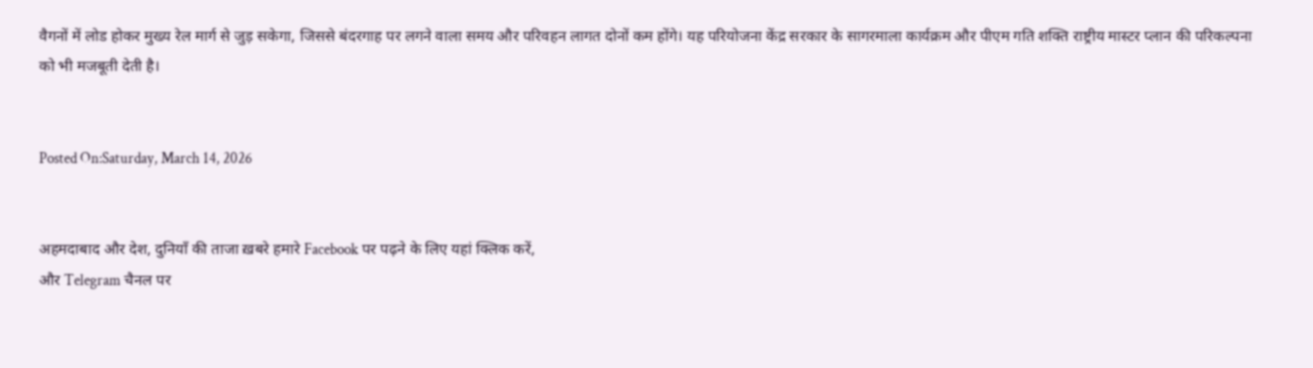वैगनों में लोड होकर मुख्य रेल मार्ग से जुड़ सकेगा, जिससे बंदरगाह पर लगने वाला समय और परिवहन लागत दोनों कम होंगे। यह परियोजना केंद्र सरकार के सागरमाला कार्यक्रम और पीएम गति शक्ति राष्ट्रीय मास्टर प्लान की परिकल्पना को भी मजबूती देती है।


Posted On:Saturday, March 14, 2026


अहमदाबाद और देश, दुनियाँ की ताजा ख़बरे हमारे Facebook पर पढ़ने के लिए यहां क्लिक करें,
और Telegram चैनल पर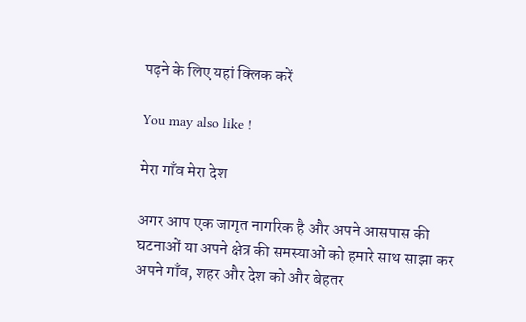पढ़ने के लिए यहां क्लिक करें

You may also like !

मेरा गाँव मेरा देश

अगर आप एक जागृत नागरिक है और अपने आसपास की घटनाओं या अपने क्षेत्र की समस्याओं को हमारे साथ साझा कर अपने गाँव, शहर और देश को और बेहतर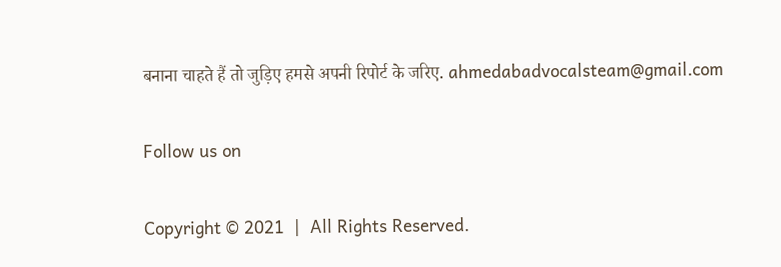बनाना चाहते हैं तो जुड़िए हमसे अपनी रिपोर्ट के जरिए. ahmedabadvocalsteam@gmail.com

Follow us on

Copyright © 2021  |  All Rights Reserved.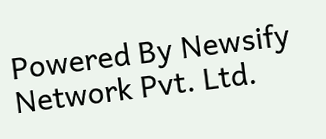Powered By Newsify Network Pvt. Ltd.